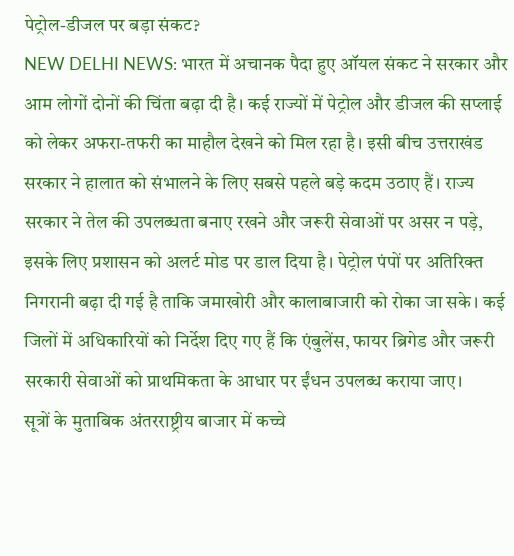पेट्रोल-डीजल पर बड़ा संकट?
NEW DELHI NEWS: भारत में अचानक पैदा हुए ऑयल संकट ने सरकार और आम लोगों दोनों की चिंता बढ़ा दी है। कई राज्यों में पेट्रोल और डीजल की सप्लाई को लेकर अफरा-तफरी का माहौल देखने को मिल रहा है। इसी बीच उत्तराखंड सरकार ने हालात को संभालने के लिए सबसे पहले बड़े कदम उठाए हैं। राज्य सरकार ने तेल की उपलब्धता बनाए रखने और जरूरी सेवाओं पर असर न पड़े, इसके लिए प्रशासन को अलर्ट मोड पर डाल दिया है। पेट्रोल पंपों पर अतिरिक्त निगरानी बढ़ा दी गई है ताकि जमाखोरी और कालाबाजारी को रोका जा सके। कई जिलों में अधिकारियों को निर्देश दिए गए हैं कि एंबुलेंस, फायर ब्रिगेड और जरूरी सरकारी सेवाओं को प्राथमिकता के आधार पर ईंधन उपलब्ध कराया जाए।
सूत्रों के मुताबिक अंतरराष्ट्रीय बाजार में कच्चे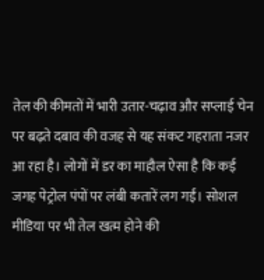तेल की कीमतों में भारी उतार-चढ़ाव और सप्लाई चेन पर बढ़ते दबाव की वजह से यह संकट गहराता नजर आ रहा है। लोगों में डर का माहौल ऐसा है कि कई जगह पेट्रोल पंपों पर लंबी कतारें लग गईं। सोशल मीडिया पर भी तेल खत्म होने की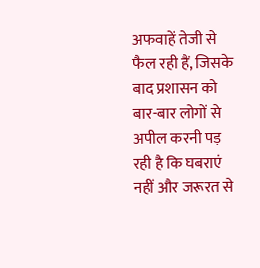अफवाहें तेजी से फैल रही हैं, जिसके बाद प्रशासन को बार-बार लोगों से अपील करनी पड़ रही है कि घबराएं नहीं और जरूरत से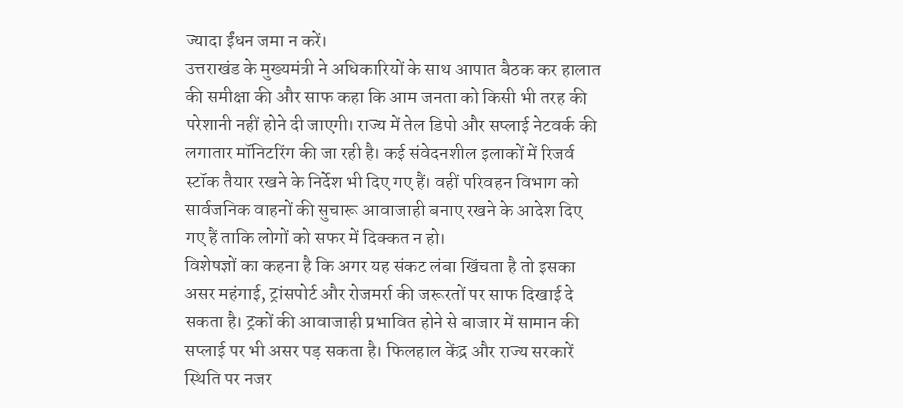ज्यादा ईंधन जमा न करें।
उत्तराखंड के मुख्यमंत्री ने अधिकारियों के साथ आपात बैठक कर हालात की समीक्षा की और साफ कहा कि आम जनता को किसी भी तरह की परेशानी नहीं होने दी जाएगी। राज्य में तेल डिपो और सप्लाई नेटवर्क की लगातार मॉनिटरिंग की जा रही है। कई संवेदनशील इलाकों में रिजर्व स्टॉक तैयार रखने के निर्देश भी दिए गए हैं। वहीं परिवहन विभाग को सार्वजनिक वाहनों की सुचारू आवाजाही बनाए रखने के आदेश दिए गए हैं ताकि लोगों को सफर में दिक्कत न हो।
विशेषज्ञों का कहना है कि अगर यह संकट लंबा खिंचता है तो इसका असर महंगाई, ट्रांसपोर्ट और रोजमर्रा की जरूरतों पर साफ दिखाई दे सकता है। ट्रकों की आवाजाही प्रभावित होने से बाजार में सामान की सप्लाई पर भी असर पड़ सकता है। फिलहाल केंद्र और राज्य सरकारें स्थिति पर नजर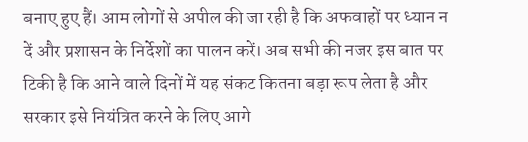बनाए हुए हैं। आम लोगों से अपील की जा रही है कि अफवाहों पर ध्यान न दें और प्रशासन के निर्देशों का पालन करें। अब सभी की नजर इस बात पर टिकी है कि आने वाले दिनों में यह संकट कितना बड़ा रूप लेता है और सरकार इसे नियंत्रित करने के लिए आगे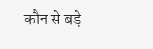कौन से बड़े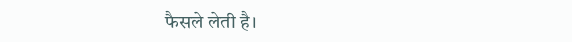फैसले लेती है।